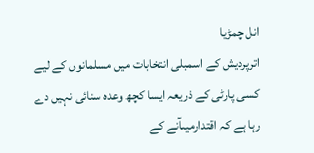انل چمڑیا
اترپردیش کے اسمبلی انتخابات میں مسلمانوں کے لیے کسی پارٹی کے ذریعہ ایسا کچھ وعدہ سنائی نہیں دے رہا ہے کہ اقتدارمیںآنے کے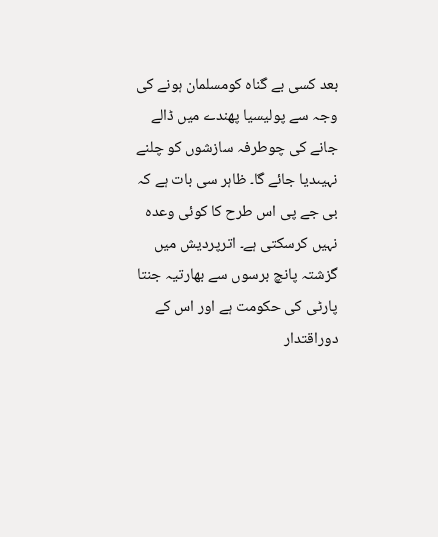بعد کسی بے گناہ کومسلمان ہونے کی وجہ سے پولیسیا پھندے میں ڈالے جانے کی چوطرفہ سازشوں کو چلنے نہیںدیا جائے گا۔ ظاہر سی بات ہے کہ بی جے پی اس طرح کا کوئی وعدہ نہیں کرسکتی ہے۔ اترپردیش میں گزشتہ پانچ برسوں سے بھارتیہ جنتا پارٹی کی حکومت ہے اور اس کے دوراقتدار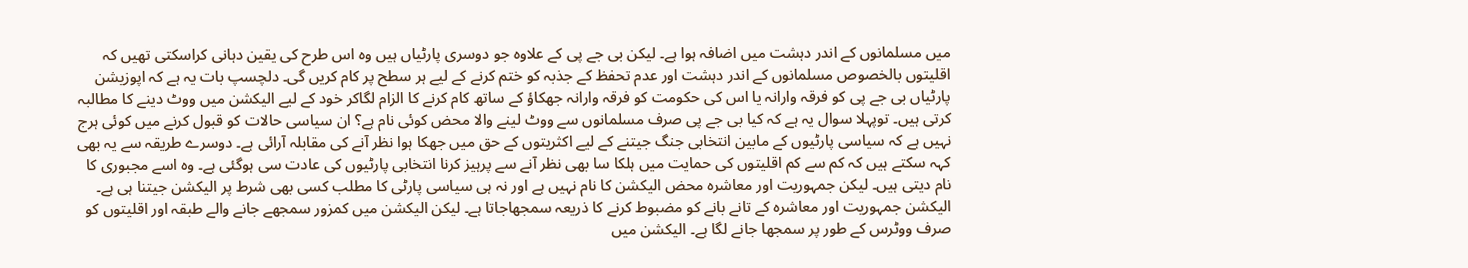میں مسلمانوں کے اندر دہشت میں اضافہ ہوا ہے۔ لیکن بی جے پی کے علاوہ جو دوسری پارٹیاں ہیں وہ اس طرح کی یقین دہانی کراسکتی تھیں کہ اقلیتوں بالخصوص مسلمانوں کے اندر دہشت اور عدم تحفظ کے جذبہ کو ختم کرنے کے لیے ہر سطح پر کام کریں گی۔ دلچسپ بات یہ ہے کہ اپوزیشن پارٹیاں بی جے پی کو فرقہ وارانہ یا اس کی حکومت کو فرقہ وارانہ جھکاؤ کے ساتھ کام کرنے کا الزام لگاکر خود کے لیے الیکشن میں ووٹ دینے کا مطالبہ کرتی ہیں۔ توپہلا سوال یہ ہے کہ کیا بی جے پی صرف مسلمانوں سے ووٹ لینے والا محض کوئی نام ہے؟ ان سیاسی حالات کو قبول کرنے میں کوئی ہرج نہیں ہے کہ سیاسی پارٹیوں کے مابین انتخابی جنگ جیتنے کے لیے اکثریتوں کے حق میں جھکا ہوا نظر آنے کی مقابلہ آرائی ہے۔ دوسرے طریقہ سے یہ بھی کہہ سکتے ہیں کہ کم سے کم اقلیتوں کی حمایت میں ہلکا سا بھی نظر آنے سے پرہیز کرنا انتخابی پارٹیوں کی عادت سی ہوگئی ہے۔ وہ اسے مجبوری کا نام دیتی ہیں۔ لیکن جمہوریت اور معاشرہ محض الیکشن کا نام نہیں ہے اور نہ ہی سیاسی پارٹی کا مطلب کسی بھی شرط پر الیکشن جیتنا ہی ہے۔ الیکشن جمہوریت اور معاشرہ کے تانے بانے کو مضبوط کرنے کا ذریعہ سمجھاجاتا ہے۔ لیکن الیکشن میں کمزور سمجھے جانے والے طبقہ اور اقلیتوں کو صرف ووٹرس کے طور پر سمجھا جانے لگا ہے۔ الیکشن میں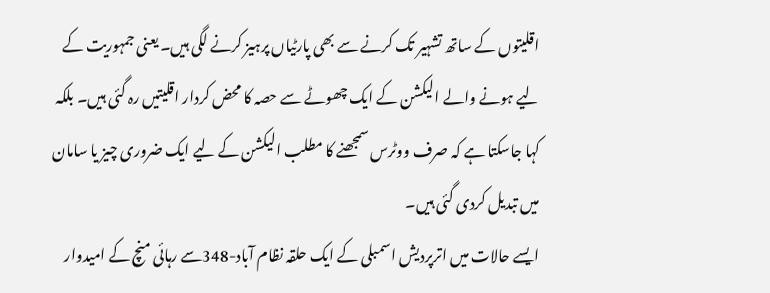اقلیتوں کے ساتھ تشہیر تک کرنے سے بھی پارٹیاں پرہیز کرنے لگی ہیں۔ یعنی جمہوریت کے لیے ہونے والے الیکشن کے ایک چھوٹے سے حصہ کا محض کردار اقلیتیں رہ گئی ہیں۔ بلکہ کہا جاسکتا ہے کہ صرف ووٹرس سمجھنے کا مطلب الیکشن کے لیے ایک ضروری چیز یا سامان میں تبدیل کردی گئی ہیں۔
ایسے حالات میں اترپردیش اسمبلی کے ایک حلقہ نظام آباد-348سے رہائی منچ کے امیدوار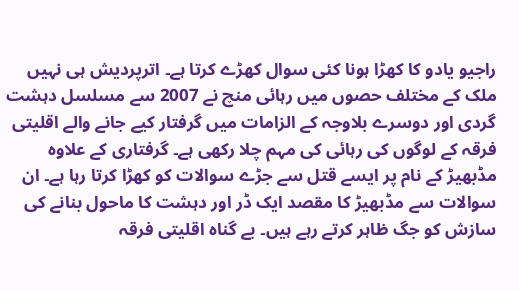راجیو یادو کا کھڑا ہونا کئی سوال کھڑے کرتا ہے۔ اترپردیش ہی نہیں ملک کے مختلف حصوں میں رہائی منچ نے 2007 سے مسلسل دہشت گردی اور دوسرے بلاوجہ کے الزامات میں گرفتار کیے جانے والے اقلیتی فرقہ کے لوگوں کی رہائی کی مہم چلا رکھی ہے۔ گرفتاری کے علاوہ مڈبھیڑ کے نام پر ایسے قتل سے جڑے سوالات کو کھڑا کرتا رہا ہے۔ ان سوالات سے مڈبھیڑ کا مقصد ایک ڈر اور دہشت کا ماحول بنانے کی سازش کو جگ ظاہر کرتے رہے ہیں۔ بے گناہ اقلیتی فرقہ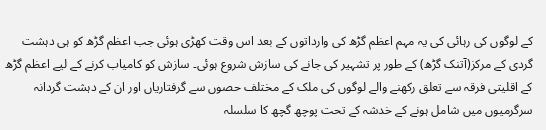کے لوگوں کی رہائی کی یہ مہم اعظم گڑھ کی وارداتوں کے بعد اس وقت کھڑی ہوئی جب اعظم گڑھ کو ہی دہشت گردی کے مرکز(آتنک گڑھ) کے طور پر تشہیر کی جانے کی سازش شروع ہوئی۔ سازش کو کامیاب کرنے کے لیے اعظم گڑھ کے اقلیتی فرقہ سے تعلق رکھنے والے لوگوں کی ملک کے مختلف حصوں سے گرفتاریاں اور ان کے دہشت گردانہ سرگرمیوں میں شامل ہونے کے خدشہ کے تحت پوچھ گچھ کا سلسلہ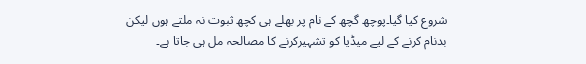شروع کیا گیا۔پوچھ گچھ کے نام پر بھلے ہی کچھ ثبوت نہ ملتے ہوں لیکن بدنام کرنے کے لیے میڈیا کو تشہیرکرنے کا مصالحہ مل ہی جاتا ہے۔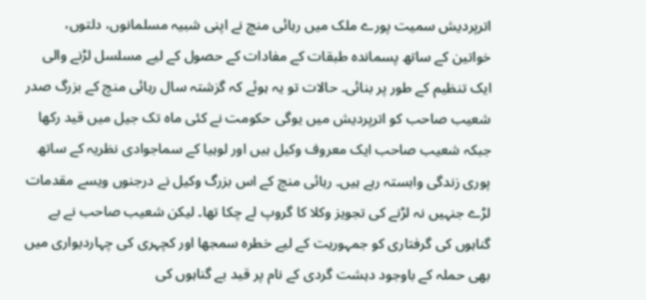اترپردیش سمیت پورے ملک میں رہائی منچ نے اپنی شبیہ مسلمانوں، دلتوں، خواتین کے ساتھ پسماندہ طبقات کے مفادات کے حصول کے لیے مسلسل لڑنے والی ایک تنظیم کے طور پر بنائی۔ حالات تو یہ ہوئے کہ گزشتہ سال رہائی منچ کے بزرگ صدر شعیب صاحب کو اترپردیش میں یوگی حکومت نے کئی ماہ تک جیل میں قید رکھا جبکہ شعیب صاحب ایک معروف وکیل ہیں اور لوہیا کے سماجوادی نظریہ کے ساتھ پوری زندگی وابستہ رہے ہیں۔ رہائی منچ کے اس بزرگ وکیل نے درجنوں ویسے مقدمات لڑے جنہیں نہ لڑنے کی تجویز وکلا کا گروپ لے چکا تھا۔ لیکن شعیب صاحب نے بے گناہوں کی گرفتاری کو جمہوریت کے لیے خطرہ سمجھا اور کچہری کی چہاردیواری میں بھی حملہ کے باوجود دہشت گردی کے نام پر قید بے گناہوں کی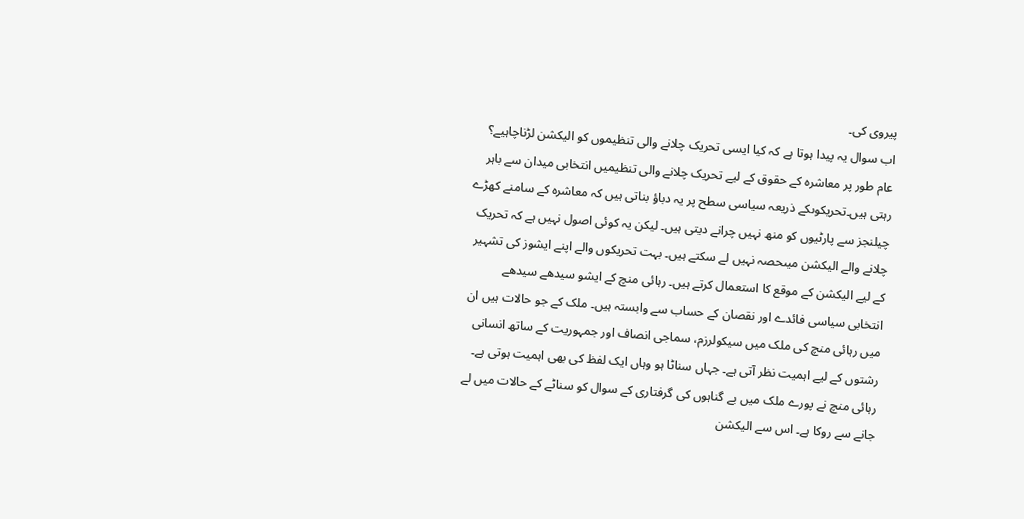پیروی کی۔
اب سوال یہ پیدا ہوتا ہے کہ کیا ایسی تحریک چلانے والی تنظیموں کو الیکشن لڑناچاہیے؟ عام طور پر معاشرہ کے حقوق کے لیے تحریک چلانے والی تنظیمیں انتخابی میدان سے باہر رہتی ہیں۔تحریکوںکے ذریعہ سیاسی سطح پر یہ دباؤ بناتی ہیں کہ معاشرہ کے سامنے کھڑے چیلنجز سے پارٹیوں کو منھ نہیں چرانے دیتی ہیں۔ لیکن یہ کوئی اصول نہیں ہے کہ تحریک چلانے والے الیکشن میںحصہ نہیں لے سکتے ہیں۔ بہت تحریکوں والے اپنے ایشوز کی تشہیر کے لیے الیکشن کے موقع کا استعمال کرتے ہیں۔ رہائی منچ کے ایشو سیدھے سیدھے انتخابی سیاسی فائدے اور نقصان کے حساب سے وابستہ ہیں۔ ملک کے جو حالات ہیں ان میں رہائی منچ کی ملک میں سیکولرزم، سماجی انصاف اور جمہوریت کے ساتھ انسانی رشتوں کے لیے اہمیت نظر آتی ہے۔ جہاں سناٹا ہو وہاں ایک لفظ کی بھی اہمیت ہوتی ہے۔ رہائی منچ نے پورے ملک میں بے گناہوں کی گرفتاری کے سوال کو سناٹے کے حالات میں لے جانے سے روکا ہے۔ اس سے الیکشن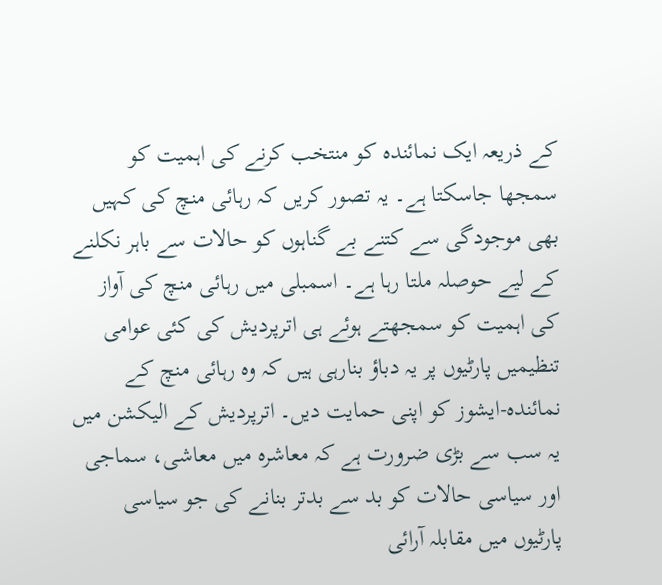کے ذریعہ ایک نمائندہ کو منتخب کرنے کی اہمیت کو سمجھا جاسکتا ہے۔ یہ تصور کریں کہ رہائی منچ کی کہیں بھی موجودگی سے کتنے بے گناہوں کو حالات سے باہر نکلنے کے لیے حوصلہ ملتا رہا ہے۔ اسمبلی میں رہائی منچ کی آواز کی اہمیت کو سمجھتے ہوئے ہی اترپردیش کی کئی عوامی تنظیمیں پارٹیوں پر یہ دباؤ بنارہی ہیں کہ وہ رہائی منچ کے نمائندہ-ایشوز کو اپنی حمایت دیں۔ اترپردیش کے الیکشن میں یہ سب سے بڑی ضرورت ہے کہ معاشرہ میں معاشی، سماجی اور سیاسی حالات کو بد سے بدتر بنانے کی جو سیاسی پارٹیوں میں مقابلہ آرائی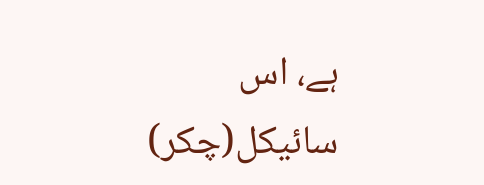ہے، اس سائیکل(چکر)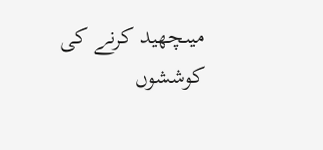میںچھید کرنے کی کوششوں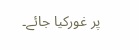پر غورکیا جائے۔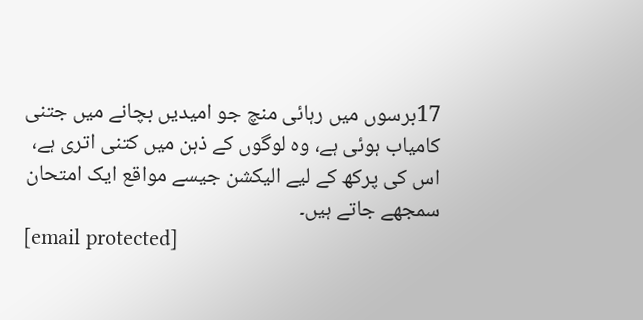17برسوں میں رہائی منچ جو امیدیں بچانے میں جتنی کامیاب ہوئی ہے، وہ لوگوں کے ذہن میں کتنی اتری ہے، اس کی پرکھ کے لیے الیکشن جیسے مواقع ایک امتحان سمجھے جاتے ہیں۔
[email protected]